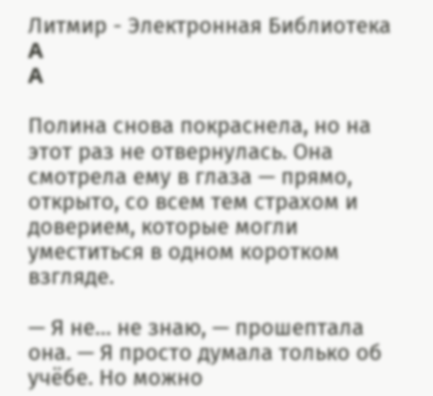Литмир - Электронная Библиотека
A
A

Полина снова покраснела, но на этот раз не отвернулась. Она смотрела ему в глаза — прямо, открыто, со всем тем страхом и доверием, которые могли уместиться в одном коротком взгляде.

— Я не… не знаю, — прошептала она. — Я просто думала только об учёбе. Но можно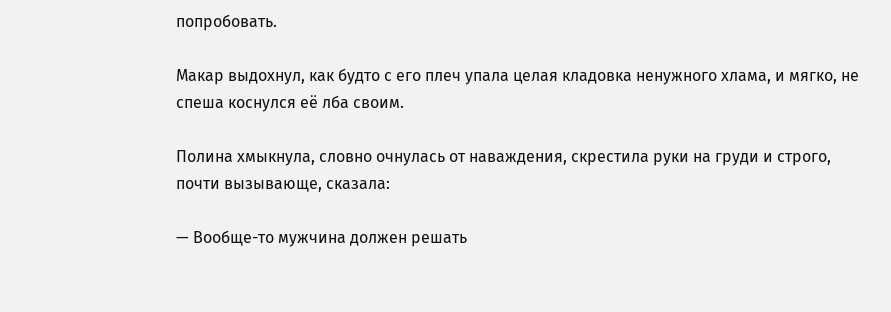попробовать.

Макар выдохнул, как будто с его плеч упала целая кладовка ненужного хлама, и мягко, не спеша коснулся её лба своим.

Полина хмыкнула, словно очнулась от наваждения, скрестила руки на груди и строго, почти вызывающе, сказала:

— Вообще-то мужчина должен решать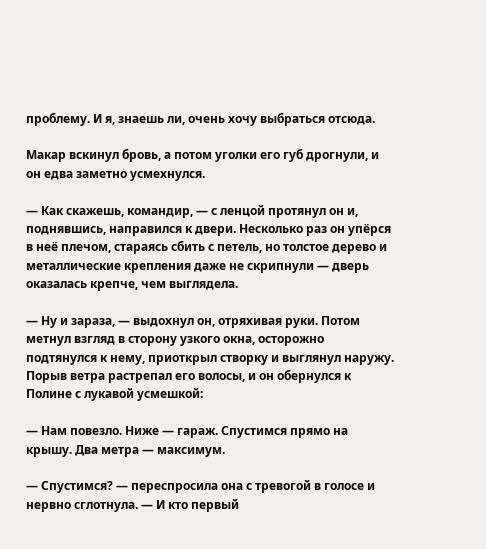проблему. И я, знаешь ли, очень хочу выбраться отсюда.

Макар вскинул бровь, а потом уголки его губ дрогнули, и он едва заметно усмехнулся.

— Как скажешь, командир, — с ленцой протянул он и, поднявшись, направился к двери. Несколько раз он упёрся в неё плечом, стараясь сбить с петель, но толстое дерево и металлические крепления даже не скрипнули — дверь оказалась крепче, чем выглядела.

— Ну и зараза, — выдохнул он, отряхивая руки. Потом метнул взгляд в сторону узкого окна, осторожно подтянулся к нему, приоткрыл створку и выглянул наружу. Порыв ветра растрепал его волосы, и он обернулся к Полине с лукавой усмешкой:

— Нам повезло. Ниже — гараж. Спустимся прямо на крышу. Два метра — максимум.

— Спустимся? — переспросила она с тревогой в голосе и нервно сглотнула. — И кто первый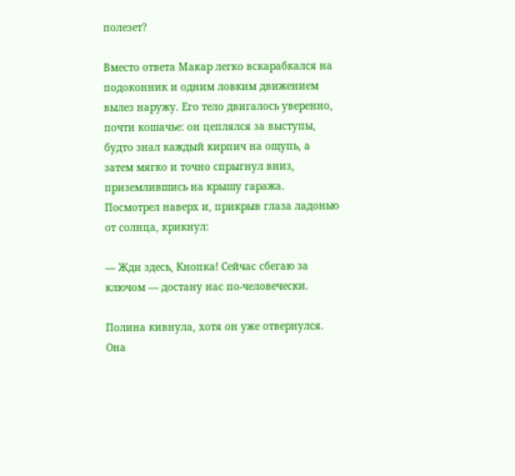полезет?

Вместо ответа Макар легко вскарабкался на подоконник и одним ловким движением вылез наружу. Его тело двигалось уверенно, почти кошачье: он цеплялся за выступы, будто знал каждый кирпич на ощупь, а затем мягко и точно спрыгнул вниз, приземлившись на крышу гаража. Посмотрел наверх и, прикрыв глаза ладонью от солнца, крикнул:

— Жди здесь, Кнопка! Сейчас сбегаю за ключом — достану нас по-человечески.

Полина кивнула, хотя он уже отвернулся. Она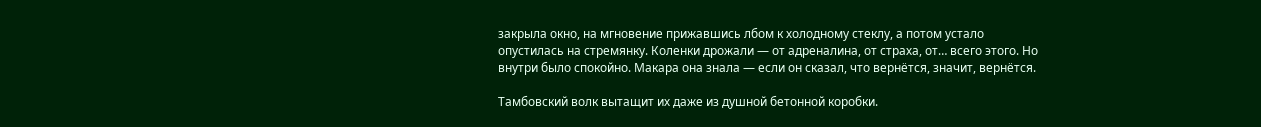закрыла окно, на мгновение прижавшись лбом к холодному стеклу, а потом устало опустилась на стремянку. Коленки дрожали — от адреналина, от страха, от… всего этого. Но внутри было спокойно. Макара она знала — если он сказал, что вернётся, значит, вернётся.

Тамбовский волк вытащит их даже из душной бетонной коробки.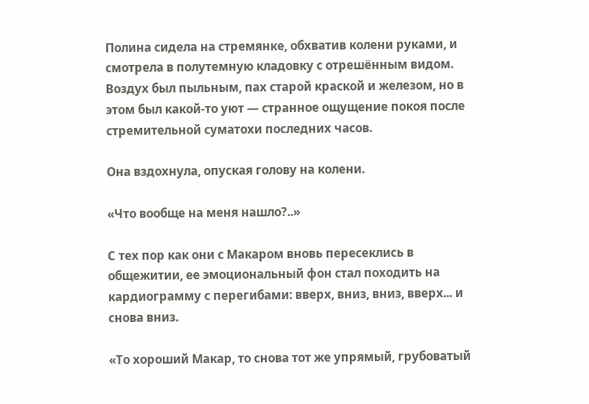Полина сидела на стремянке, обхватив колени руками, и смотрела в полутемную кладовку с отрешённым видом. Воздух был пыльным, пах старой краской и железом, но в этом был какой-то уют — странное ощущение покоя после стремительной суматохи последних часов.

Она вздохнула, опуская голову на колени.

«Что вообще на меня нашло?..»

С тех пор как они с Макаром вновь пересеклись в общежитии, ее эмоциональный фон стал походить на кардиограмму с перегибами: вверх, вниз, вниз, вверх... и снова вниз.

«То хороший Макар, то снова тот же упрямый, грубоватый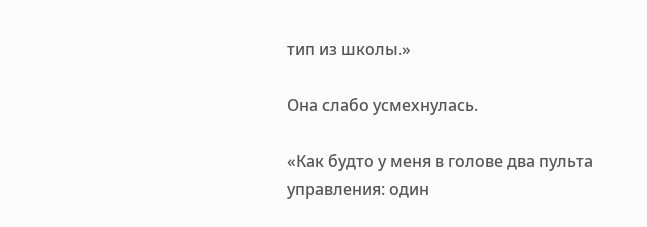тип из школы.»

Она слабо усмехнулась.

«Как будто у меня в голове два пульта управления: один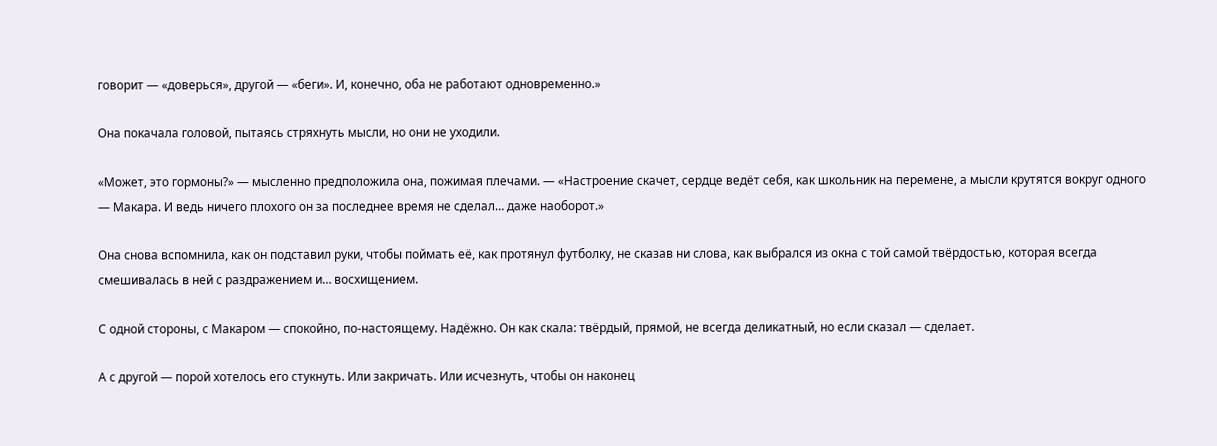говорит — «доверься», другой — «беги». И, конечно, оба не работают одновременно.»

Она покачала головой, пытаясь стряхнуть мысли, но они не уходили.

«Может, это гормоны?» — мысленно предположила она, пожимая плечами. — «Настроение скачет, сердце ведёт себя, как школьник на перемене, а мысли крутятся вокруг одного — Макара. И ведь ничего плохого он за последнее время не сделал… даже наоборот.»

Она снова вспомнила, как он подставил руки, чтобы поймать её, как протянул футболку, не сказав ни слова, как выбрался из окна с той самой твёрдостью, которая всегда смешивалась в ней с раздражением и… восхищением.

С одной стороны, с Макаром — спокойно, по-настоящему. Надёжно. Он как скала: твёрдый, прямой, не всегда деликатный, но если сказал — сделает.

А с другой — порой хотелось его стукнуть. Или закричать. Или исчезнуть, чтобы он наконец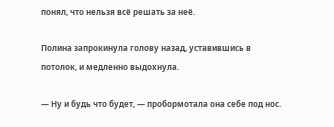понял, что нельзя всё решать за неё.

Полина запрокинула голову назад, уставившись в потолок, и медленно выдохнула.

— Ну и будь что будет, — пробормотала она себе под нос.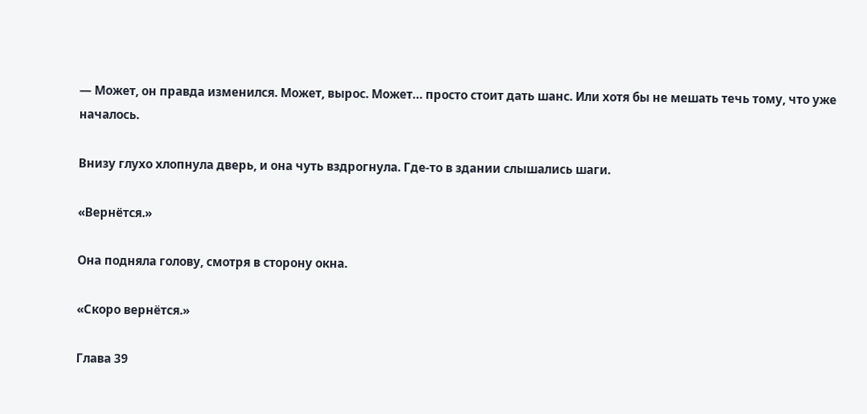— Может, он правда изменился. Может, вырос. Может… просто стоит дать шанс. Или хотя бы не мешать течь тому, что уже началось.

Внизу глухо хлопнула дверь, и она чуть вздрогнула. Где-то в здании слышались шаги.

«Вернётся.»

Она подняла голову, смотря в сторону окна.

«Скоро вернётся.»

Глава 39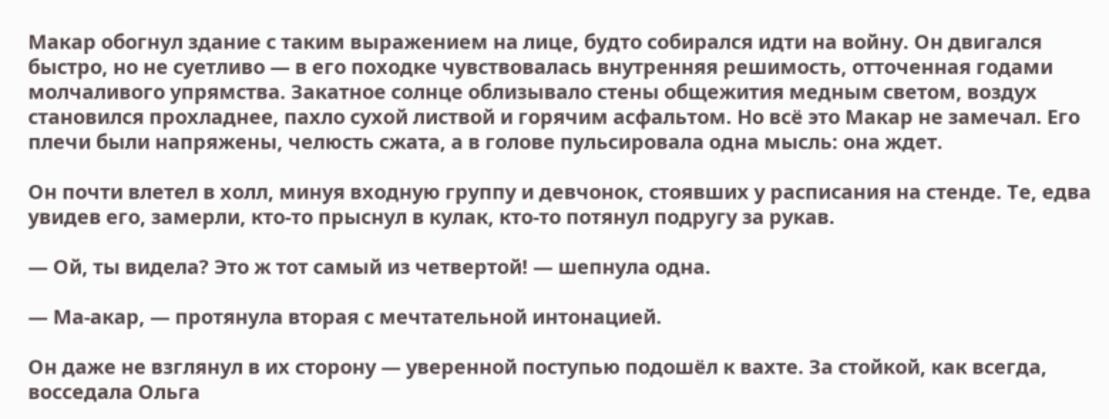Макар обогнул здание с таким выражением на лице, будто собирался идти на войну. Он двигался быстро, но не суетливо — в его походке чувствовалась внутренняя решимость, отточенная годами молчаливого упрямства. Закатное солнце облизывало стены общежития медным светом, воздух становился прохладнее, пахло сухой листвой и горячим асфальтом. Но всё это Макар не замечал. Его плечи были напряжены, челюсть сжата, а в голове пульсировала одна мысль: она ждет.

Он почти влетел в холл, минуя входную группу и девчонок, стоявших у расписания на стенде. Те, едва увидев его, замерли, кто-то прыснул в кулак, кто-то потянул подругу за рукав.

— Ой, ты видела? Это ж тот самый из четвертой! — шепнула одна.

— Ма-акар, — протянула вторая с мечтательной интонацией.

Он даже не взглянул в их сторону — уверенной поступью подошёл к вахте. За стойкой, как всегда, восседала Ольга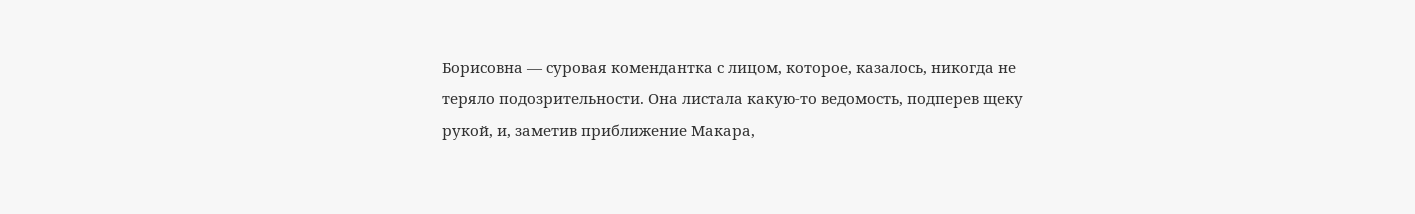Борисовна — суровая комендантка с лицом, которое, казалось, никогда не теряло подозрительности. Она листала какую-то ведомость, подперев щеку рукой, и, заметив приближение Макара,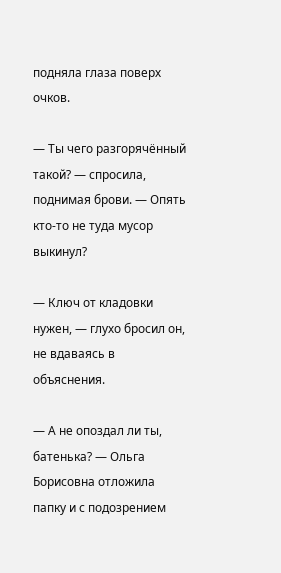подняла глаза поверх очков.

— Ты чего разгорячённый такой? — спросила, поднимая брови. — Опять кто-то не туда мусор выкинул?

— Ключ от кладовки нужен, — глухо бросил он, не вдаваясь в объяснения.

— А не опоздал ли ты, батенька? — Ольга Борисовна отложила папку и с подозрением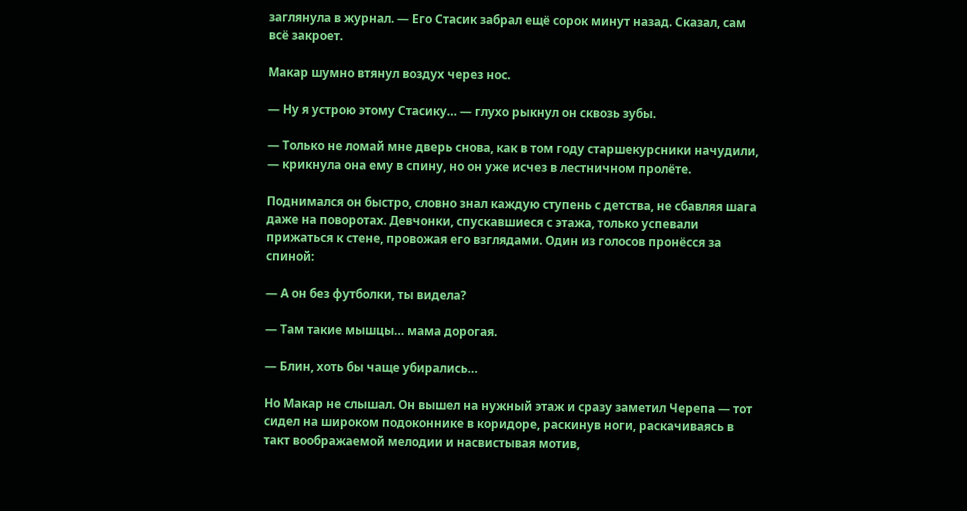заглянула в журнал. — Его Стасик забрал ещё сорок минут назад. Сказал, сам всё закроет.

Макар шумно втянул воздух через нос.

— Ну я устрою этому Стасику… — глухо рыкнул он сквозь зубы.

— Только не ломай мне дверь снова, как в том году старшекурсники начудили, — крикнула она ему в спину, но он уже исчез в лестничном пролёте.

Поднимался он быстро, словно знал каждую ступень с детства, не сбавляя шага даже на поворотах. Девчонки, спускавшиеся с этажа, только успевали прижаться к стене, провожая его взглядами. Один из голосов пронёсся за спиной:

— А он без футболки, ты видела?

— Там такие мышцы… мама дорогая.

— Блин, хоть бы чаще убирались…

Но Макар не слышал. Он вышел на нужный этаж и сразу заметил Черепа — тот сидел на широком подоконнике в коридоре, раскинув ноги, раскачиваясь в такт воображаемой мелодии и насвистывая мотив,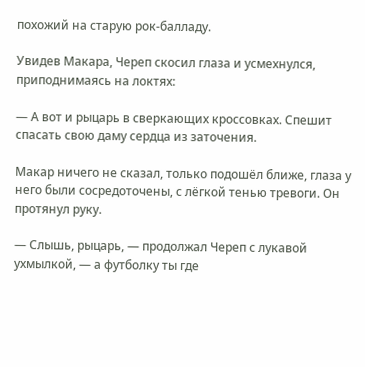похожий на старую рок-балладу.

Увидев Макара, Череп скосил глаза и усмехнулся, приподнимаясь на локтях:

— А вот и рыцарь в сверкающих кроссовках. Спешит спасать свою даму сердца из заточения.

Макар ничего не сказал, только подошёл ближе, глаза у него были сосредоточены, с лёгкой тенью тревоги. Он протянул руку.

— Слышь, рыцарь, — продолжал Череп с лукавой ухмылкой, — а футболку ты где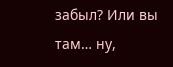забыл? Или вы там… ну,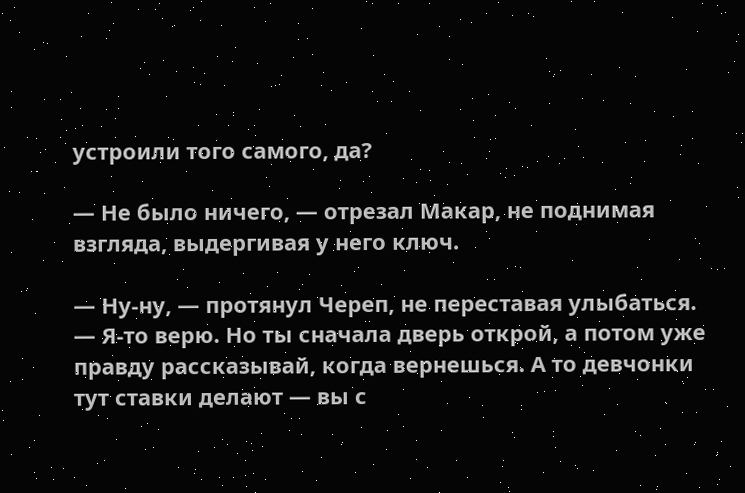устроили того самого, да?

— Не было ничего, — отрезал Макар, не поднимая взгляда, выдергивая у него ключ.

— Ну-ну, — протянул Череп, не переставая улыбаться. — Я-то верю. Но ты сначала дверь открой, а потом уже правду рассказывай, когда вернешься. А то девчонки тут ставки делают — вы с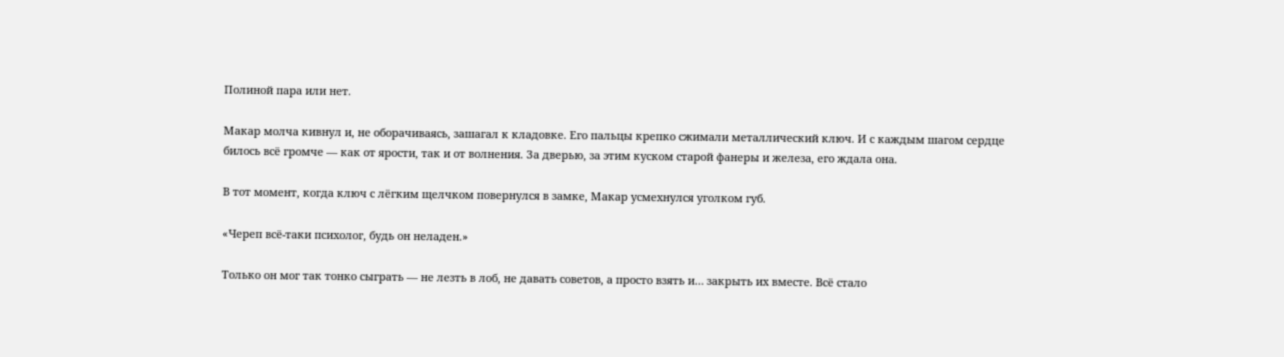Полиной пара или нет.

Макар молча кивнул и, не оборачиваясь, зашагал к кладовке. Его пальцы крепко сжимали металлический ключ. И с каждым шагом сердце билось всё громче — как от ярости, так и от волнения. За дверью, за этим куском старой фанеры и железа, его ждала она.

В тот момент, когда ключ с лёгким щелчком повернулся в замке, Макар усмехнулся уголком губ.

«Череп всё-таки психолог, будь он неладен.»

Только он мог так тонко сыграть — не лезть в лоб, не давать советов, а просто взять и… закрыть их вместе. Всё стало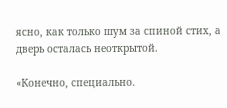ясно, как только шум за спиной стих, а дверь осталась неоткрытой.

«Конечно, специально.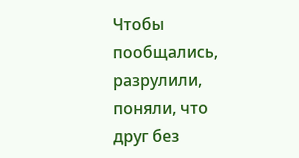Чтобы пообщались, разрулили, поняли, что друг без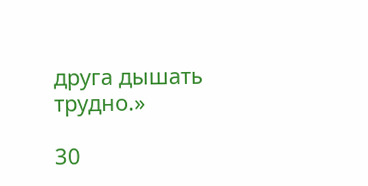друга дышать трудно.»

30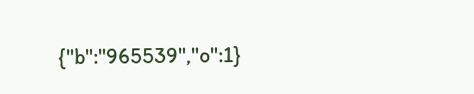{"b":"965539","o":1}